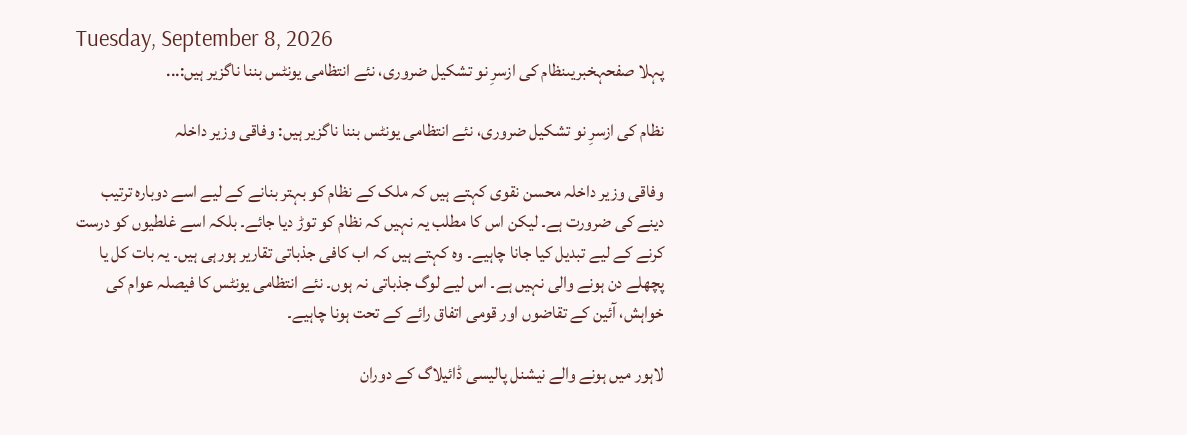Tuesday, September 8, 2026
پہلا صفحہخبریںنظام کی ازسرِ نو تشکیل ضروری، نئے انتظامی یونٹس بننا ناگزیر ہیں:...

نظام کی ازسرِ نو تشکیل ضروری، نئے انتظامی یونٹس بننا ناگزیر ہیں: وفاقی وزیر داخلہ

وفاقی وزیر داخلہ محسن نقوی کہتے ہیں کہ ملک کے نظام کو بہتر بنانے کے لیے اسے دوبارہ ترتیب دینے کی ضرورت ہے۔ لیکن اس کا مطلب یہ نہیں کہ نظام کو توڑ دیا جائے۔ بلکہ اسے غلطیوں کو درست کرنے کے لیے تبدیل کیا جانا چاہیے۔ وہ کہتے ہیں کہ اب کافی جذباتی تقاریر ہورہی ہیں۔ یہ بات کل یا پچھلے دن ہونے والی نہیں ہے۔ اس لیے لوگ جذباتی نہ ہوں۔ نئے انتظامی یونٹس کا فیصلہ عوام کی خواہش، آئین کے تقاضوں اور قومی اتفاق رائے کے تحت ہونا چاہیے۔

لاہور میں ہونے والے نیشنل پالیسی ڈائیلاگ کے دوران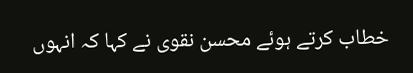خطاب کرتے ہوئے محسن نقوی نے کہا کہ انہوں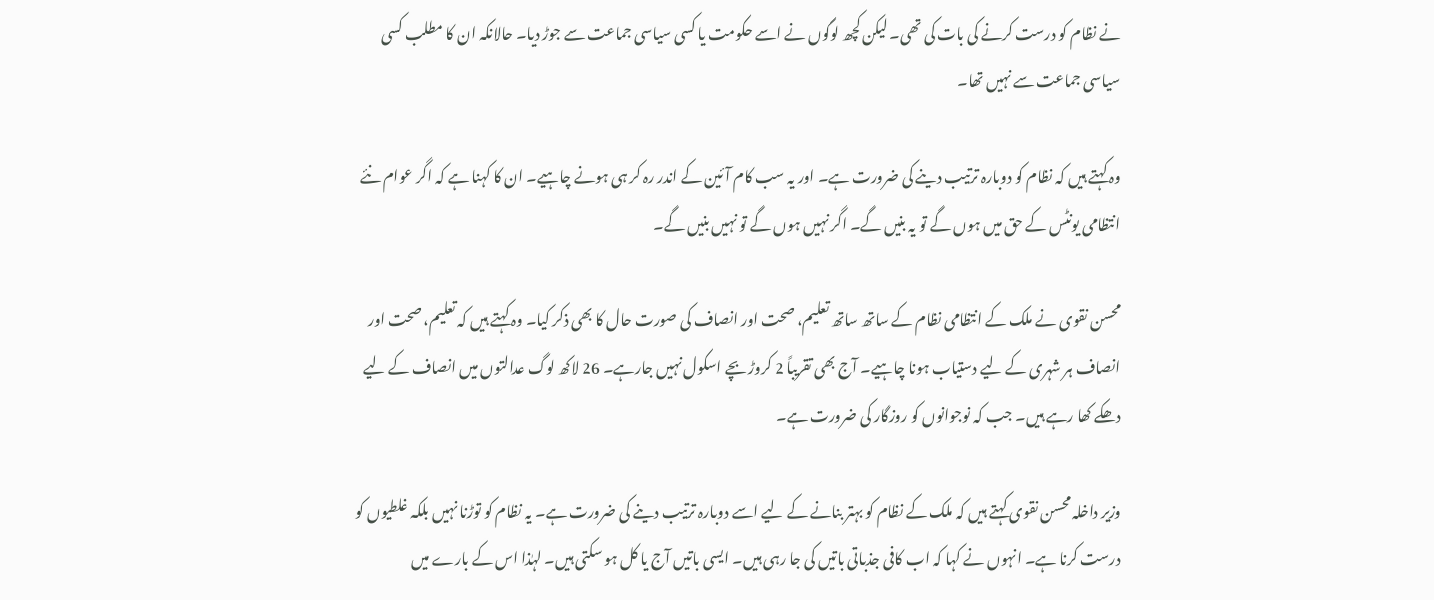نے نظام کو درست کرنے کی بات کی تھی۔ لیکن کچھ لوگوں نے اسے حکومت یا کسی سیاسی جماعت سے جوڑ دیا۔ حالانکہ ان کا مطلب کسی سیاسی جماعت سے نہیں تھا۔

وہ کہتے ہیں کہ نظام کو دوبارہ ترتیب دینے کی ضرورت ہے۔ اور یہ سب کام آئین کے اندر رہ کر ہی ہونے چاہیے۔ ان کا کہنا ہے کہ اگر عوام نئے انتظامی یونٹس کے حق میں ہوں گے تو یہ بنیں گے۔ اگر نہیں ہوں گے تو نہیں بنیں گے۔

محسن نقوی نے ملک کے انتظامی نظام کے ساتھ ساتھ تعلیم، صحت اور انصاف کی صورت حال کا بھی ذکر کیا۔ وہ کہتے ہیں کہ تعلیم، صحت اور انصاف ہر شہری کے لیے دستیاب ہونا چاہیے۔ آج بھی تقریباً 2 کروڑ بچے اسکول نہیں جارہے۔ 26 لاکھ لوگ عدالتوں میں انصاف کے لیے دھکے کھا رہے ہیں۔ جب کہ نوجوانوں کو روزگار کی ضرورت ہے۔

وزیر داخلہ محسن نقوی کہتے ہیں کہ ملک کے نظام کو بہتر بنانے کے لیے اسے دوبارہ ترتیب دینے کی ضرورت ہے۔ یہ نظام کو توڑنا نہیں بلکہ غلطیوں کو درست کرنا ہے۔ انہوں نے کہا کہ اب کافی جذباتی باتیں کی جا رہی ہیں۔ ایسی باتیں آج یا کل ہو سکتی ہیں۔ لہٰذا اس کے بارے میں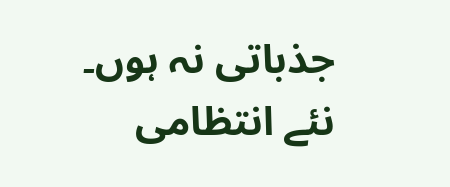جذباتی نہ ہوں۔ نئے انتظامی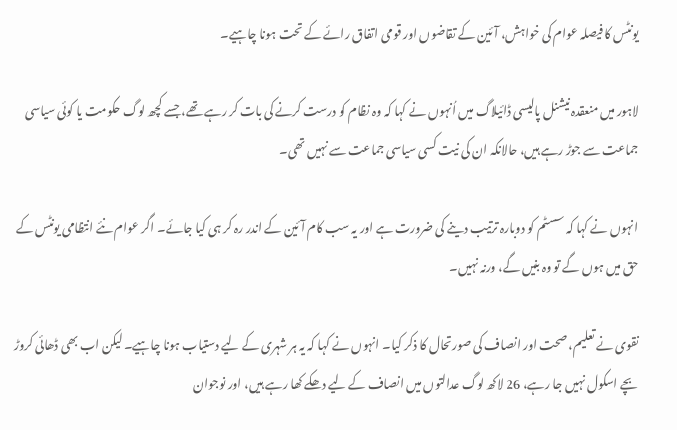یونٹس کا فیصلہ عوام کی خواہش، آئین کے تقاضوں اور قومی اتفاق رائے کے تحت ہونا چاہیے۔

لاہور میں منعقدہ نیشنل پالیسی ڈائیلاگ میں اُنہوں نے کہا کہ وہ نظام کو درست کرنے کی بات کر رہے تھے، جسے کچھ لوگ حکومت یا کوئی سیاسی جماعت سے جوڑ رہے ہیں، حالانکہ ان کی نیت کسی سیاسی جماعت سے نہیں تھی۔

انہوں نے کہا کہ سسٹم کو دوبارہ ترتیب دینے کی ضرورت ہے اور یہ سب کام آئین کے اندر رہ کر ہی کیا جائے۔ اگر عوام نئے انتظامی یونٹس کے حق میں ہوں گے تو وہ بنیں گے، ورنہ نہیں۔

نقوی نے تعلیم، صحت اور انصاف کی صورتحال کا ذکر کیا۔ انہوں نے کہا کہ یہ ہر شہری کے لیے دستیاب ہونا چاہیے۔ لیکن اب بھی ڈھائی کروڑ بچے اسکول نہیں جا رہے، 26 لاکھ لوگ عدالتوں میں انصاف کے لیے دھکے کھا رہے ہیں، اور نوجوان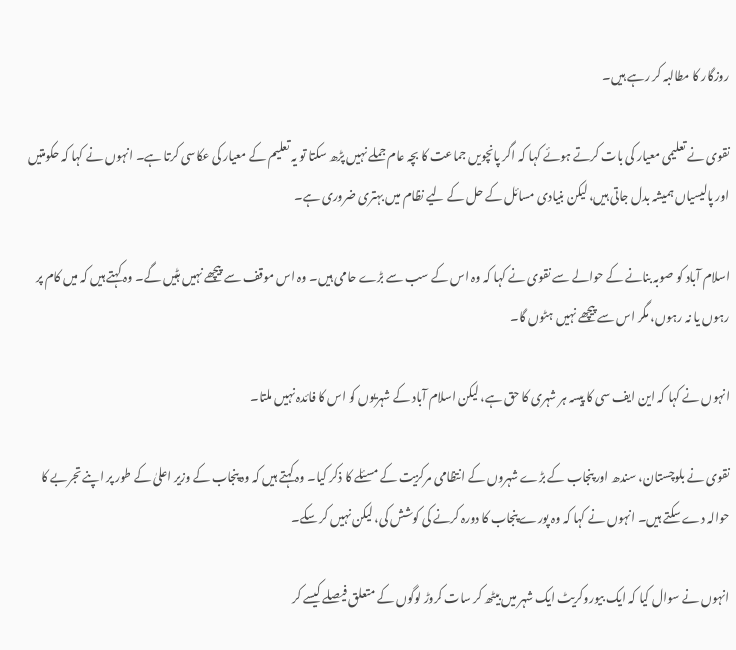روزگار کا مطالبہ کر رہے ہیں۔

نقوی نے تعلیمی معیار کی بات کرتے ہوئے کہا کہ اگر پانچویں جماعت کا بچہ عام جملے نہیں پڑھ سکتا تو یہ تعلیم کے معیار کی عکاسی کرتا ہے۔ انہوں نے کہا کہ حکومتیں اور پالیسیاں ہمیشہ بدل جاتی ہیں، لیکن بنیادی مسائل کے حل کے لیے نظام میں بہتری ضروری ہے۔

اسلام آباد کو صوبہ بنانے کے حوالے سے نقوی نے کہا کہ وہ اس کے سب سے بڑے حامی ہیں۔ وہ اس موقف سے پیچھے نہیں ہٹیں گے۔ وہ کہتے ہیں کہ میں کام پر رہوں یا نہ رہوں، مگر اس سے پیچھے نہیں ہٹوں گا۔

انہوں نے کہا کہ این ایف سی کا پیسہ ہر شہری کا حق ہے، لیکن اسلام آباد کے شہریوں کو اس کا فائدہ نہیں ملتا۔

نقوی نے بلوچستان، سندھ اور پنجاب کے بڑے شہروں کے انتظامی مرکزیت کے مسئلے کا ذکر کیا۔ وہ کہتے ہیں کہ وہ پنجاب کے وزیر اعلیٰ کے طور پر اپنے تجربے کا حوالہ دے سکتے ہیں۔ انہوں نے کہا کہ وہ پورے پنجاب کا دورہ کرنے کی کوشش کی، لیکن نہیں کر سکے۔

انہوں نے سوال کیا کہ ایک بیوروکریٹ ایک شہر میں بیٹھ کر سات کروڑ لوگوں کے متعلق فیصلے کیسے کر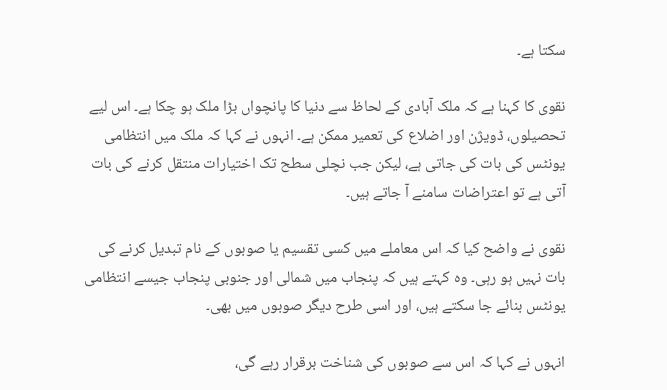سکتا ہے۔

نقوی کا کہنا ہے کہ ملک آبادی کے لحاظ سے دنیا کا پانچواں بڑا ملک ہو چکا ہے۔ اس لیے تحصیلوں، ڈویژن اور اضلاع کی تعمیر ممکن ہے۔ انہوں نے کہا کہ ملک میں انتظامی یونٹس کی بات کی جاتی ہے، لیکن جب نچلی سطح تک اختیارات منتقل کرنے کی بات آتی ہے تو اعتراضات سامنے آ جاتے ہیں۔

نقوی نے واضح کیا کہ اس معاملے میں کسی تقسیم یا صوبوں کے نام تبدیل کرنے کی بات نہیں ہو رہی۔ وہ کہتے ہیں کہ پنجاب میں شمالی اور جنوبی پنجاب جیسے انتظامی یونٹس بنائے جا سکتے ہیں، اور اسی طرح دیگر صوبوں میں بھی۔

انہوں نے کہا کہ اس سے صوبوں کی شناخت برقرار رہے گی،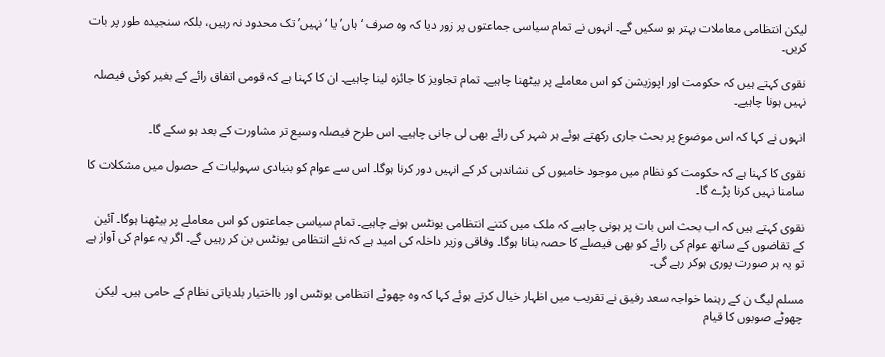لیکن انتظامی معاملات بہتر ہو سکیں گے۔ انہوں نے تمام سیاسی جماعتوں پر زور دیا کہ وہ صرف ‘ہاں’ یا ‘نہیں’ تک محدود نہ رہیں، بلکہ سنجیدہ طور پر بات کریں۔

نقوی کہتے ہیں کہ حکومت اور اپوزیشن کو اس معاملے پر بیٹھنا چاہیے۔ تمام تجاویز کا جائزہ لینا چاہیے۔ ان کا کہنا ہے کہ قومی اتفاق رائے کے بغیر کوئی فیصلہ نہیں ہونا چاہیے۔

انہوں نے کہا کہ اس موضوع پر بحث جاری رکھتے ہوئے ہر شہر کی رائے بھی لی جانی چاہیے۔ اس طرح فیصلہ وسیع تر مشاورت کے بعد ہو سکے گا۔

نقوی کا کہنا ہے کہ حکومت کو نظام میں موجود خامیوں کی نشاندہی کر کے انہیں دور کرنا ہوگا۔ اس سے عوام کو بنیادی سہولیات کے حصول میں مشکلات کا سامنا نہیں کرنا پڑے گا۔

نقوی کہتے ہیں کہ اب بحث اس بات پر ہونی چاہیے کہ ملک میں کتنے انتظامی یونٹس ہونے چاہیے۔ تمام سیاسی جماعتوں کو اس معاملے پر بیٹھنا ہوگا۔ آئین کے تقاضوں کے ساتھ عوام کی رائے کو بھی فیصلے کا حصہ بنانا ہوگا۔ وفاقی وزیر داخلہ کی امید ہے کہ نئے انتظامی یونٹس بن کر رہیں گے۔ اگر یہ عوام کی آواز ہے تو یہ ہر صورت پوری ہوکر رہے گی۔

مسلم لیگ ن کے رہنما خواجہ سعد رفیق نے تقریب میں اظہار خیال کرتے ہوئے کہا کہ وہ چھوٹے انتظامی یونٹس اور بااختیار بلدیاتی نظام کے حامی ہیں۔ لیکن چھوٹے صوبوں کا قیام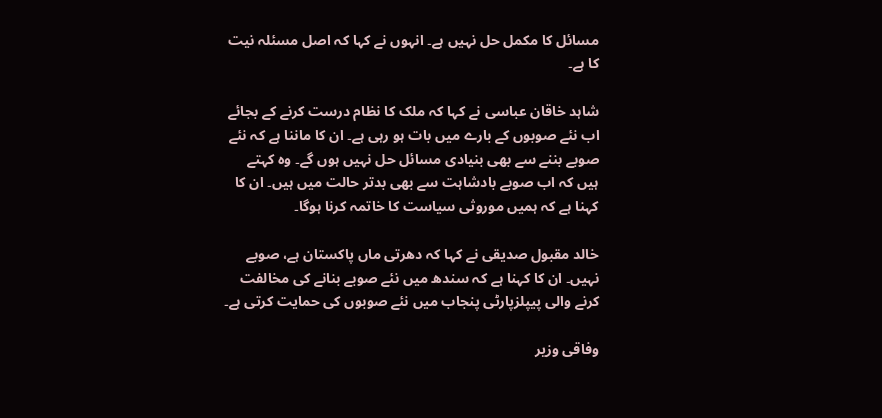مسائل کا مکمل حل نہیں ہے۔ انہوں نے کہا کہ اصل مسئلہ نیت کا ہے۔

شاہد خاقان عباسی نے کہا کہ ملک کا نظام درست کرنے کے بجائے اب نئے صوبوں کے بارے میں بات ہو رہی ہے۔ ان کا ماننا ہے کہ نئے صوبے بننے سے بھی بنیادی مسائل حل نہیں ہوں گے۔ وہ کہتے ہیں کہ اب صوبے بادشاہت سے بھی بدتر حالت میں ہیں۔ ان کا کہنا ہے کہ ہمیں موروثی سیاست کا خاتمہ کرنا ہوگا۔

خالد مقبول صدیقی نے کہا کہ دھرتی ماں پاکستان ہے، صوبے نہیں۔ ان کا کہنا ہے کہ سندھ میں نئے صوبے بنانے کی مخالفت کرنے والی پیپلزپارٹی پنجاب میں نئے صوبوں کی حمایت کرتی ہے۔

وفاقی وزیر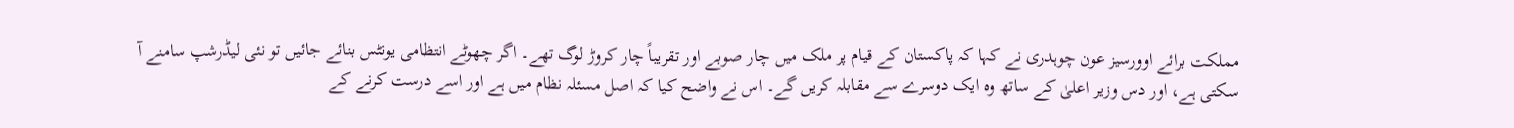مملکت برائے اوورسیز عون چوہدری نے کہا کہ پاکستان کے قیام پر ملک میں چار صوبے اور تقریباً چار کروڑ لوگ تھے۔ اگر چھوٹے انتظامی یونٹس بنائے جائیں تو نئی لیڈرشپ سامنے آ سکتی ہے، اور دس وزیر اعلیٰ کے ساتھ وہ ایک دوسرے سے مقابلہ کریں گے۔ اس نے واضح کیا کہ اصل مسئلہ نظام میں ہے اور اسے درست کرنے کے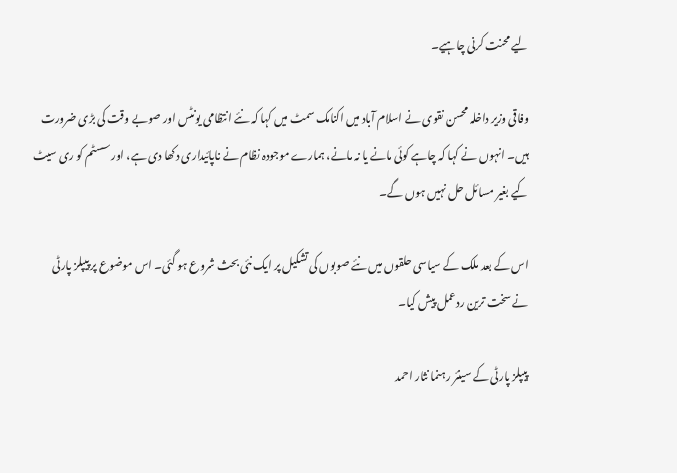لیے محنت کرنی چاہیے۔

وفاقی وزیر داخلہ محسن نقوی نے اسلام آباد میں اکنامک سمٹ میں کہا کہ نئے انتظامی یونٹس اور صوبے وقت کی بڑی ضرورت ہیں۔ انہوں نے کہا کہ چاہے کوئی مانے یا نہ مانے، ہمارے موجودہ نظام نے ناپائیداری دکھا دی ہے، اور سسٹم کو ری سیٹ کیے بغیر مسائل حل نہیں ہوں گے۔

اس کے بعد ملک کے سیاسی حلقوں میں نئے صوبوں کی تشکیل پر ایک نئی بحث شروع ہو گئی۔ اس موضوع پر پیپلز پارٹی نے سخت ترین ردعمل پیش کیا۔

پیپلز پارٹی کے سینئر رہنما نثار احمد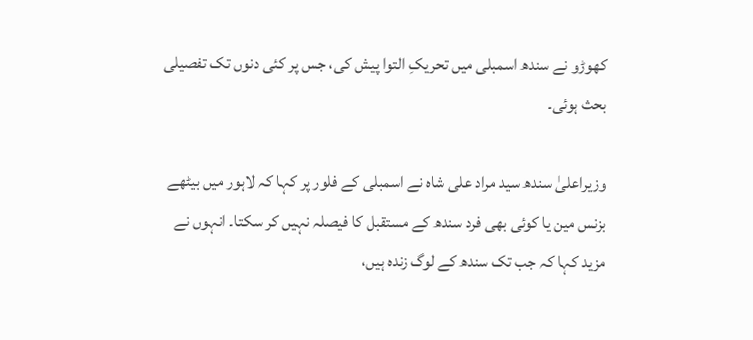کھوڑو نے سندھ اسمبلی میں تحریکِ التوا پیش کی، جس پر کئی دنوں تک تفصیلی بحث ہوئی۔

وزیراعلیٰ سندھ سید مراد علی شاہ نے اسمبلی کے فلور پر کہا کہ لاہور میں بیٹھے بزنس مین یا کوئی بھی فرد سندھ کے مستقبل کا فیصلہ نہیں کر سکتا۔ انہوں نے مزید کہا کہ جب تک سندھ کے لوگ زندہ ہیں،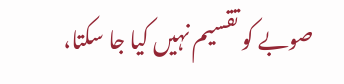صوبے کو تقسیم نہیں کیا جا سکتا،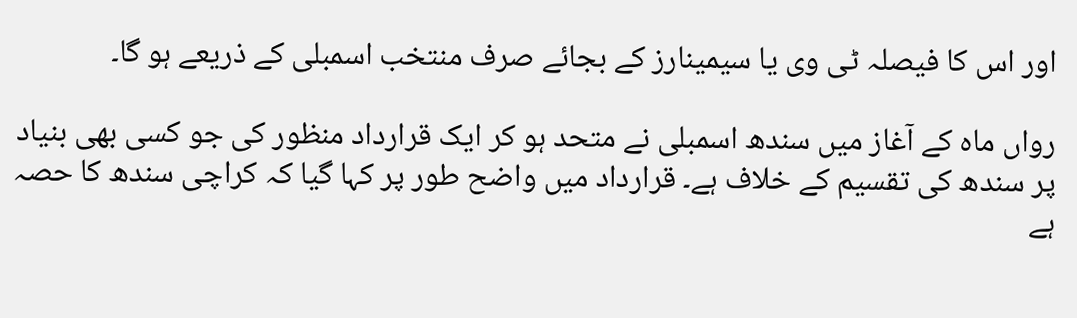اور اس کا فیصلہ ٹی وی یا سیمینارز کے بجائے صرف منتخب اسمبلی کے ذریعے ہو گا۔

رواں ماہ کے آغاز میں سندھ اسمبلی نے متحد ہو کر ایک قرارداد منظور کی جو کسی بھی بنیاد پر سندھ کی تقسیم کے خلاف ہے۔ قرارداد میں واضح طور پر کہا گیا کہ کراچی سندھ کا حصہ ہے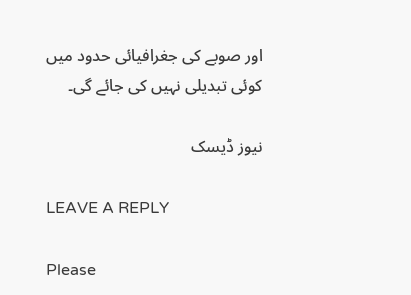اور صوبے کی جغرافیائی حدود میں کوئی تبدیلی نہیں کی جائے گی۔

نیوز ڈیسک

LEAVE A REPLY

Please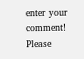enter your comment!
Please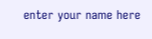enter your name here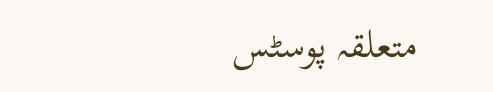متعلقہ پوسٹس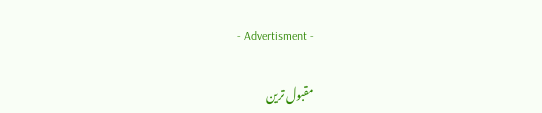- Advertisment -

مقبول ترین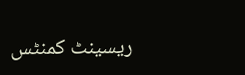ریسینٹ کمنٹس